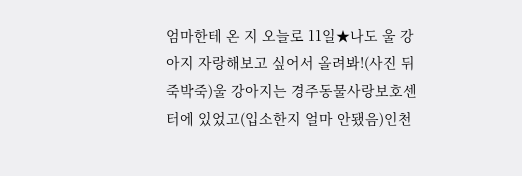엄마한테 온 지 오늘로 11일★나도 울 강아지 자랑해보고 싶어서 올려봐!(사진 뒤죽박죽)울 강아지는 경주동물사랑보호센터에 있었고(입소한지 얼마 안됐음)인천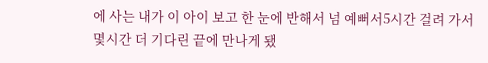에 사는 내가 이 아이 보고 한 눈에 반해서 넘 예뻐서5시간 걸려 가서 몇시간 더 기다린 끝에 만나게 됐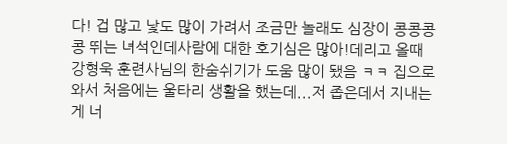다! 겁 많고 낯도 많이 가려서 조금만 놀래도 심장이 콩콩콩콩 뛰는 녀석인데사람에 대한 호기심은 많아!데리고 올때 강형욱 훈련사님의 한숨쉬기가 도움 많이 됐음 ㅋㅋ 집으로 와서 처음에는 울타리 생활을 했는데...저 좁은데서 지내는게 너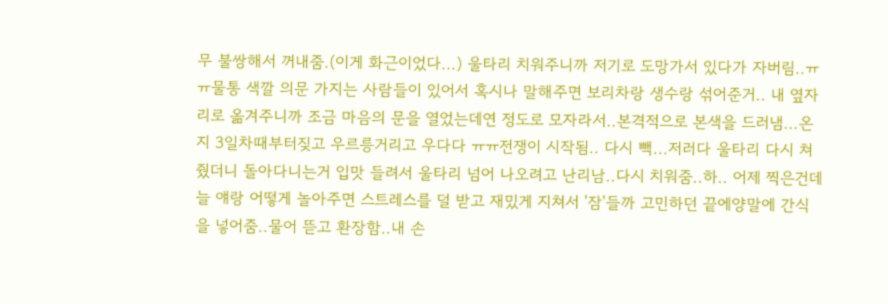무 불쌍해서 꺼내줌.(이게 화근이었다...) 울타리 치워주니까 저기로 도망가서 있다가 자버림..ㅠㅠ물통 색깔 의문 가지는 사람들이 있어서 혹시나 말해주면 보리차랑 생수랑 섞어준거.. 내 옆자리로 옮겨주니까 조금 마음의 문을 열었는데연 정도로 모자라서..본격적으로 본색을 드러냄...온지 3일차때부터짖고 우르릉거리고 우다다 ㅠㅠ전쟁이 시작됨.. 다시 빽...저러다 울타리 다시 쳐줬더니 돌아다니는거 입맛 들려서 울타리 넘어 나오려고 난리남..다시 치워줌..하.. 어제 찍은건데늘 얘랑 어떻게 놀아주면 스트레스를 덜 받고 재밌게 지쳐서 '잠'들까 고민하던 끝에양말에 간식을 넣어줌..물어 뜯고 환장함..내 손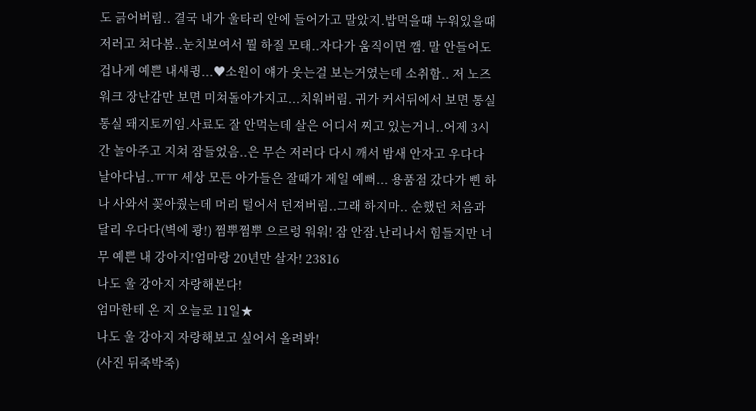도 긁어버림.. 결국 내가 울타리 안에 들어가고 말았지.밥먹을떄 누워있을때 저러고 쳐다봄..눈치보여서 뭘 하질 모태..자다가 움직이면 깸. 말 안들어도 겁나게 예쁜 내새큉...♥소원이 얘가 웃는걸 보는거였는데 소취함.. 저 노즈워크 장난감만 보면 미쳐돌아가지고...치워버림. 귀가 커서뒤에서 보면 통실통실 돼지토끼임.사료도 잘 안먹는데 살은 어디서 찌고 있는거니..어제 3시간 놀아주고 지쳐 잠들었음..은 무슨 저러다 다시 깨서 밤새 안자고 우다다 날아다님..ㅠㅠ 세상 모든 아가들은 잘때가 제일 예뻐... 용품점 갔다가 삔 하나 사와서 꽂아줬는데 머리 털어서 던져버림..그래 하지마.. 순했던 처음과 달리 우다다(벽에 쾅!) 쩜뿌쩜뿌 으르렁 워워! 잠 안잠.난리나서 힘들지만 너무 예쁜 내 강아지!엄마랑 20년만 살자! 23816
나도 울 강아지 자랑해본다!
엄마한테 온 지 오늘로 11일★
나도 울 강아지 자랑해보고 싶어서 올려봐!
(사진 뒤죽박죽)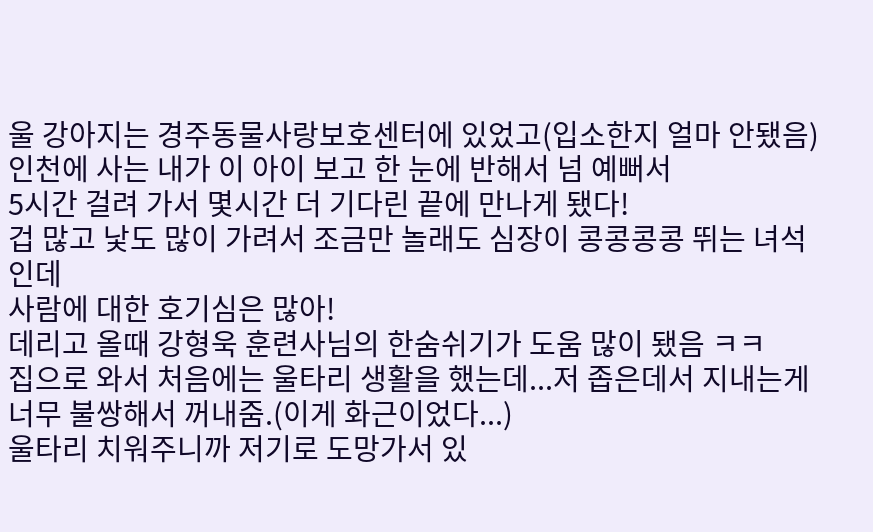울 강아지는 경주동물사랑보호센터에 있었고(입소한지 얼마 안됐음)
인천에 사는 내가 이 아이 보고 한 눈에 반해서 넘 예뻐서
5시간 걸려 가서 몇시간 더 기다린 끝에 만나게 됐다!
겁 많고 낯도 많이 가려서 조금만 놀래도 심장이 콩콩콩콩 뛰는 녀석인데
사람에 대한 호기심은 많아!
데리고 올때 강형욱 훈련사님의 한숨쉬기가 도움 많이 됐음 ㅋㅋ
집으로 와서 처음에는 울타리 생활을 했는데...저 좁은데서 지내는게 너무 불쌍해서 꺼내줌.(이게 화근이었다...)
울타리 치워주니까 저기로 도망가서 있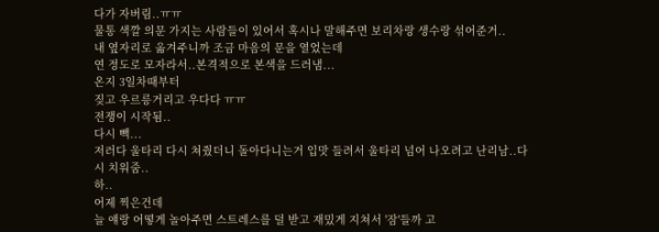다가 자버림..ㅠㅠ
물통 색깔 의문 가지는 사람들이 있어서 혹시나 말해주면 보리차랑 생수랑 섞어준거..
내 옆자리로 옮겨주니까 조금 마음의 문을 열었는데
연 정도로 모자라서..본격적으로 본색을 드러냄...
온지 3일차때부터
짖고 우르릉거리고 우다다 ㅠㅠ
전쟁이 시작됨..
다시 빽...
저러다 울타리 다시 쳐줬더니 돌아다니는거 입맛 들려서 울타리 넘어 나오려고 난리남..다시 치워줌..
하..
어제 찍은건데
늘 얘랑 어떻게 놀아주면 스트레스를 덜 받고 재밌게 지쳐서 '잠'들까 고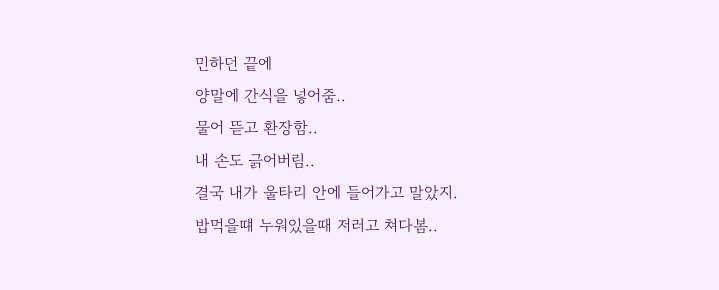민하던 끝에
양말에 간식을 넣어줌..
물어 뜯고 환장함..
내 손도 긁어버림..
결국 내가 울타리 안에 들어가고 말았지.
밥먹을떄 누워있을때 저러고 쳐다봄..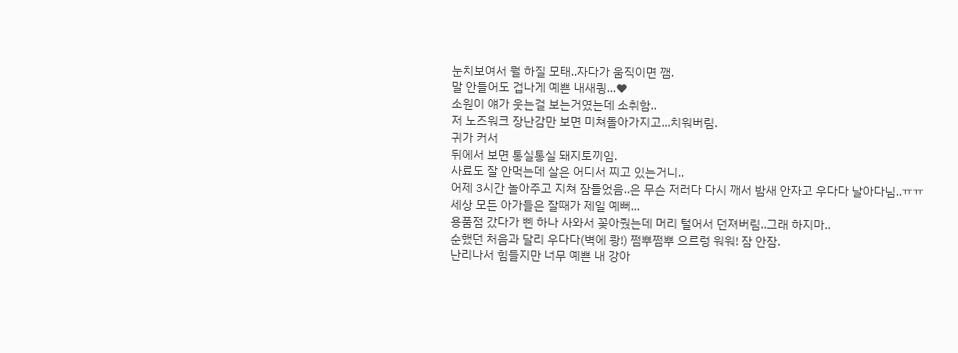눈치보여서 뭘 하질 모태..자다가 움직이면 깸.
말 안들어도 겁나게 예쁜 내새큉...♥
소원이 얘가 웃는걸 보는거였는데 소취함..
저 노즈워크 장난감만 보면 미쳐돌아가지고...치워버림.
귀가 커서
뒤에서 보면 통실통실 돼지토끼임.
사료도 잘 안먹는데 살은 어디서 찌고 있는거니..
어제 3시간 놀아주고 지쳐 잠들었음..은 무슨 저러다 다시 깨서 밤새 안자고 우다다 날아다님..ㅠㅠ
세상 모든 아가들은 잘때가 제일 예뻐...
용품점 갔다가 삔 하나 사와서 꽂아줬는데 머리 털어서 던져버림..그래 하지마..
순했던 처음과 달리 우다다(벽에 쾅!) 쩜뿌쩜뿌 으르렁 워워! 잠 안잠.
난리나서 힘들지만 너무 예쁜 내 강아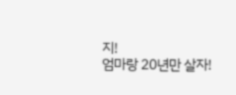지!
엄마랑 20년만 살자!